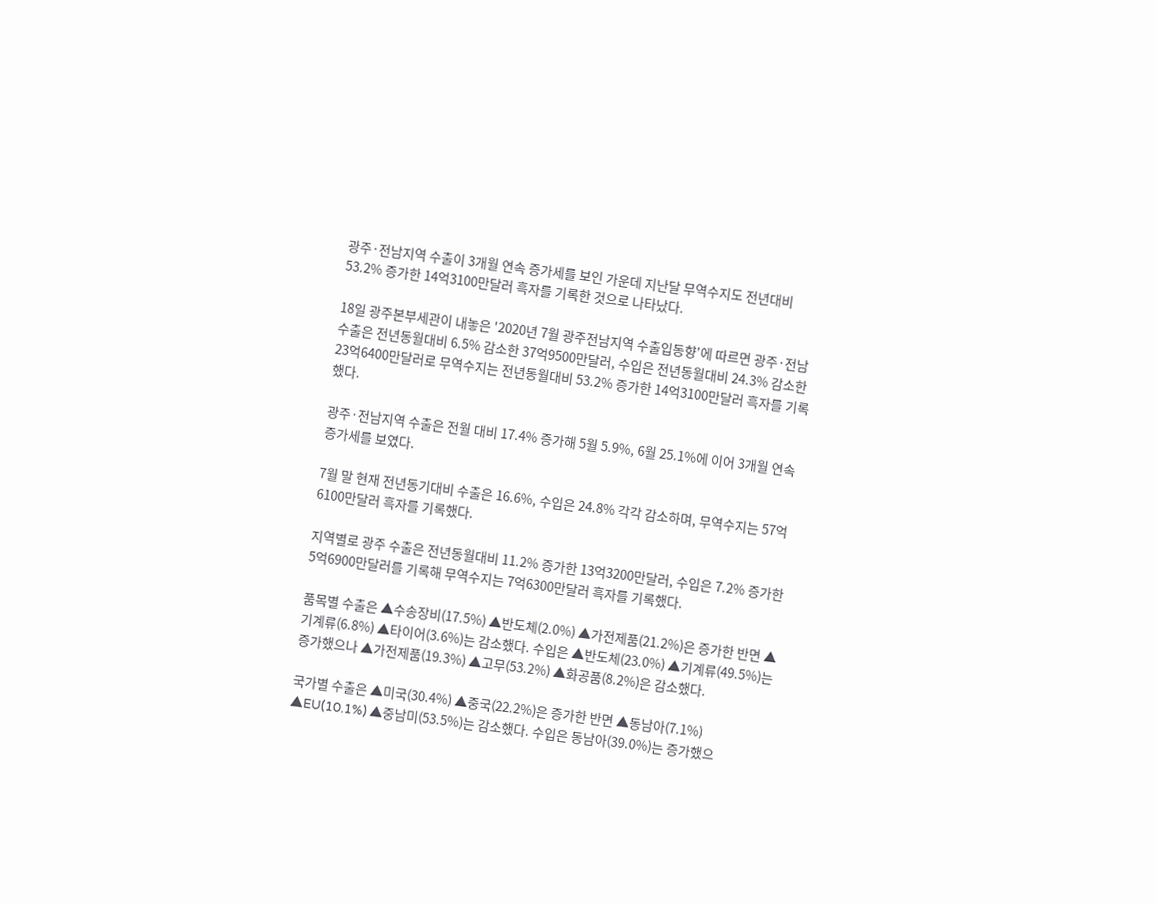광주·전남지역 수출이 3개월 연속 증가세를 보인 가운데 지난달 무역수지도 전년대비 53.2% 증가한 14억3100만달러 흑자를 기록한 것으로 나타났다.

18일 광주본부세관이 내놓은 '2020년 7월 광주전남지역 수출입동향'에 따르면 광주·전남 수출은 전년동월대비 6.5% 감소한 37억9500만달러, 수입은 전년동월대비 24.3% 감소한 23억6400만달러로 무역수지는 전년동월대비 53.2% 증가한 14억3100만달러 흑자를 기록했다.

광주·전남지역 수출은 전월 대비 17.4% 증가해 5월 5.9%, 6월 25.1%에 이어 3개월 연속 증가세를 보였다.

7월 말 현재 전년동기대비 수출은 16.6%, 수입은 24.8% 각각 감소하며, 무역수지는 57억 6100만달러 흑자를 기록했다.

지역별로 광주 수출은 전년동월대비 11.2% 증가한 13억3200만달러, 수입은 7.2% 증가한 5억6900만달러를 기록해 무역수지는 7억6300만달러 흑자를 기록했다.

품목별 수출은 ▲수송장비(17.5%) ▲반도체(2.0%) ▲가전제품(21.2%)은 증가한 반면 ▲기계류(6.8%) ▲타이어(3.6%)는 감소했다. 수입은 ▲반도체(23.0%) ▲기계류(49.5%)는 증가했으나 ▲가전제품(19.3%) ▲고무(53.2%) ▲화공품(8.2%)은 감소했다.

국가별 수출은 ▲미국(30.4%) ▲중국(22.2%)은 증가한 반면 ▲동남아(7.1%) ▲EU(10.1%) ▲중남미(53.5%)는 감소했다. 수입은 동남아(39.0%)는 증가했으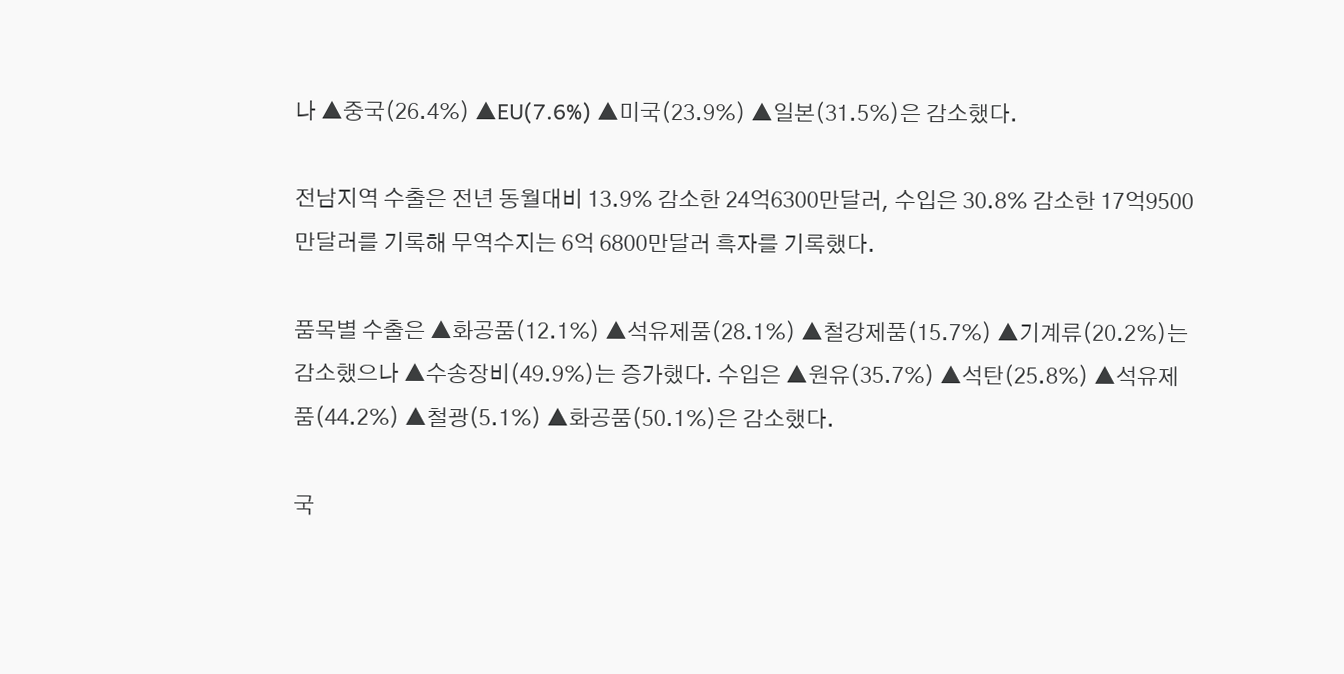나 ▲중국(26.4%) ▲EU(7.6%) ▲미국(23.9%) ▲일본(31.5%)은 감소했다.

전남지역 수출은 전년 동월대비 13.9% 감소한 24억6300만달러, 수입은 30.8% 감소한 17억9500만달러를 기록해 무역수지는 6억 6800만달러 흑자를 기록했다.

품목별 수출은 ▲화공품(12.1%) ▲석유제품(28.1%) ▲철강제품(15.7%) ▲기계류(20.2%)는 감소했으나 ▲수송장비(49.9%)는 증가했다. 수입은 ▲원유(35.7%) ▲석탄(25.8%) ▲석유제품(44.2%) ▲철광(5.1%) ▲화공품(50.1%)은 감소했다.

국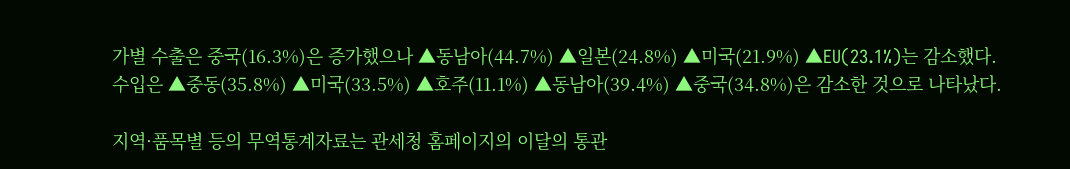가별 수출은 중국(16.3%)은 증가했으나 ▲동남아(44.7%) ▲일본(24.8%) ▲미국(21.9%) ▲EU(23.1%)는 감소했다. 수입은 ▲중동(35.8%) ▲미국(33.5%) ▲호주(11.1%) ▲동남아(39.4%) ▲중국(34.8%)은 감소한 것으로 나타났다.

지역·품목별 등의 무역통계자료는 관세청 홈페이지의 이달의 통관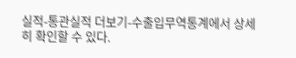실적-통관실적 더보기-수출입무역통계에서 상세히 확인할 수 있다.